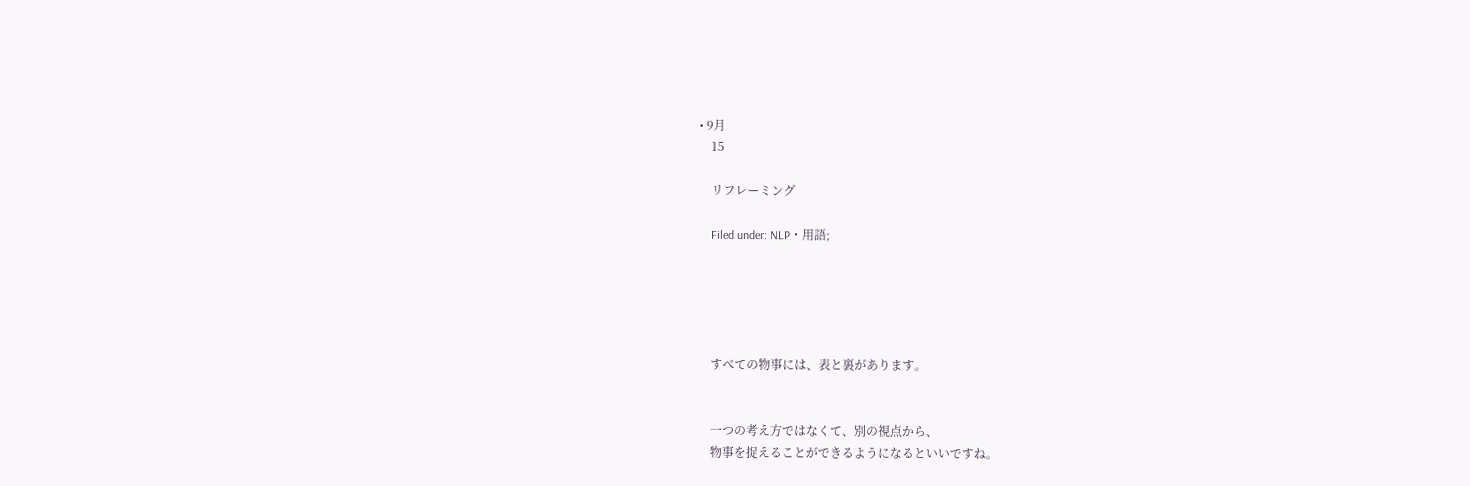• 9月
    15

    リフレーミング

    Filed under: NLP・用語;





    すべての物事には、表と裏があります。


    一つの考え方ではなくて、別の視点から、
    物事を捉えることができるようになるといいですね。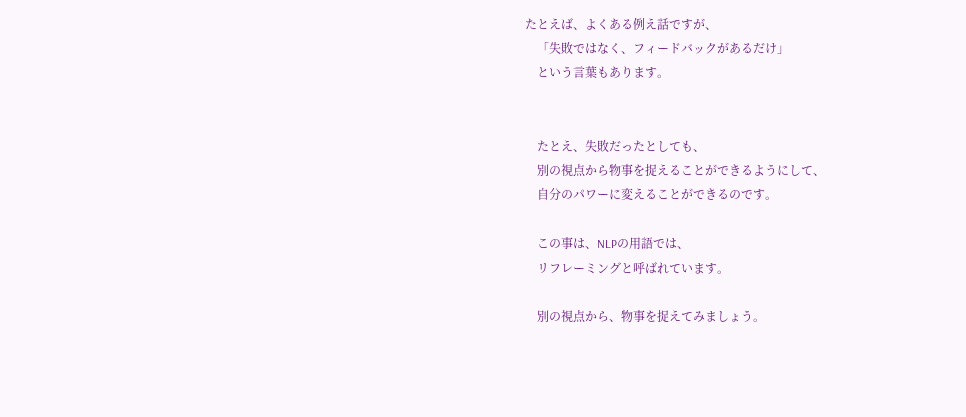たとえば、よくある例え話ですが、
    「失敗ではなく、フィードバックがあるだけ」
    という言葉もあります。


    たとえ、失敗だったとしても、
    別の視点から物事を捉えることができるようにして、
    自分のパワーに変えることができるのです。

    この事は、NLPの用語では、
    リフレーミングと呼ばれています。

    別の視点から、物事を捉えてみましょう。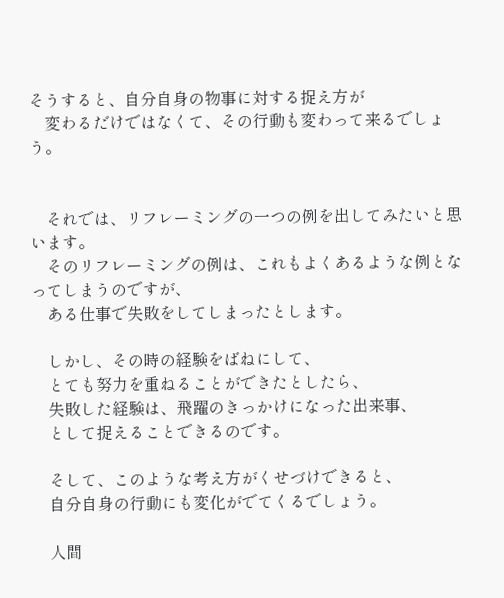そうすると、自分自身の物事に対する捉え方が
    変わるだけではなくて、その行動も変わって来るでしょう。


    それでは、リフレーミングの一つの例を出してみたいと思います。
    そのリフレーミングの例は、これもよくあるような例となってしまうのですが、
    ある仕事で失敗をしてしまったとします。

    しかし、その時の経験をばねにして、
    とても努力を重ねることができたとしたら、
    失敗した経験は、飛躍のきっかけになった出来事、
    として捉えることできるのです。

    そして、このような考え方がくせづけできると、
    自分自身の行動にも変化がでてくるでしょう。

    人間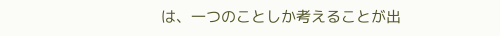は、一つのことしか考えることが出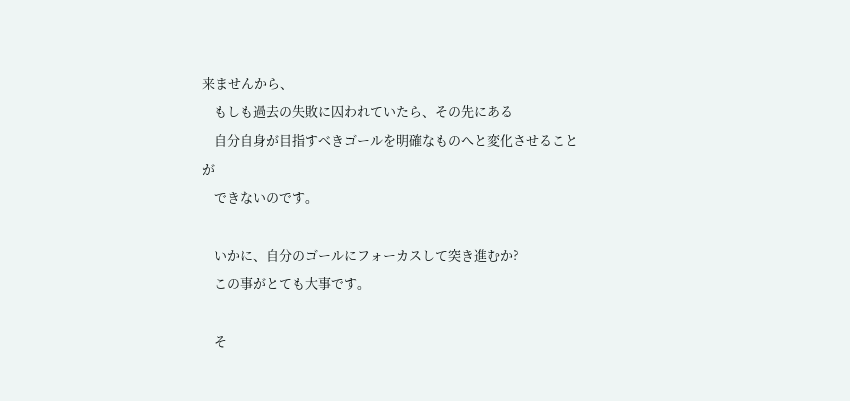来ませんから、
    もしも過去の失敗に囚われていたら、その先にある
    自分自身が目指すべきゴールを明確なものへと変化させることが
    できないのです。

    いかに、自分のゴールにフォーカスして突き進むか?
    この事がとても大事です。

    そ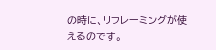の時に、リフレーミングが使えるのです。